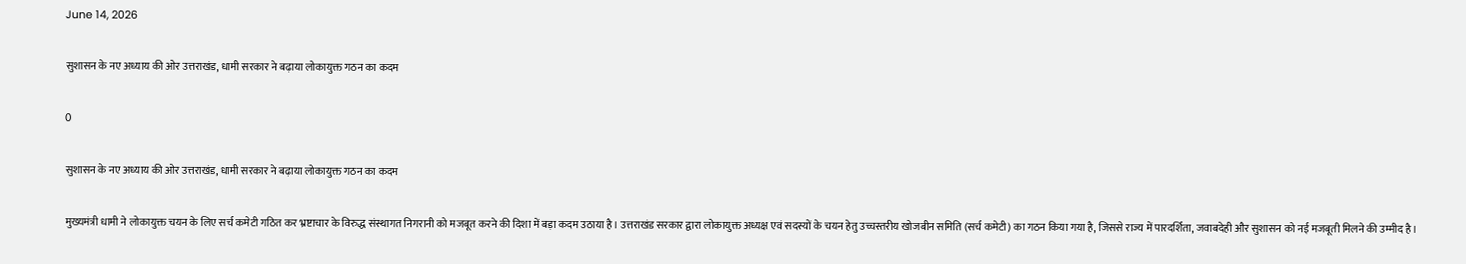June 14, 2026

सुशासन के नए अध्याय की ओर उत्तराखंड, धामी सरकार ने बढ़ाया लोकायुक्त गठन का कदम

0

सुशासन के नए अध्याय की ओर उत्तराखंड, धामी सरकार ने बढ़ाया लोकायुक्त गठन का कदम

मुख्यमंत्री धामी ने लोकायुक्त चयन के लिए सर्च कमेटी गठित कर भ्रष्टाचार के विरुद्ध संस्थागत निगरानी को मजबूत करने की दिशा में बड़ा कदम उठाया है। उत्तराखंड सरकार द्वारा लोकायुक्त अध्यक्ष एवं सदस्यों के चयन हेतु उच्चस्तरीय खोजबीन समिति (सर्च कमेटी) का गठन किया गया है, जिससे राज्य में पारदर्शिता, जवाबदेही और सुशासन को नई मजबूती मिलने की उम्मीद है।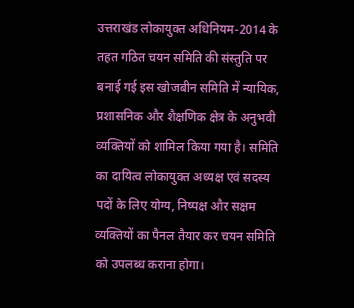उत्तराखंड लोकायुक्त अधिनियम-2014 के तहत गठित चयन समिति की संस्तुति पर बनाई गई इस खोजबीन समिति में न्यायिक, प्रशासनिक और शैक्षणिक क्षेत्र के अनुभवी व्यक्तियों को शामिल किया गया है। समिति का दायित्व लोकायुक्त अध्यक्ष एवं सदस्य पदों के लिए योग्य, निष्पक्ष और सक्षम व्यक्तियों का पैनल तैयार कर चयन समिति को उपलब्ध कराना होगा।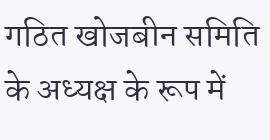गठित खोजबीन समिति के अध्यक्ष के रूप में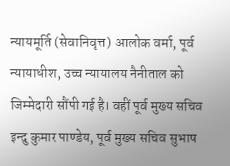न्यायमूर्ति (सेवानिवृत्त) आलोक वर्मा, पूर्व न्यायाधीश, उच्च न्यायालय नैनीताल को जिम्मेदारी सौंपी गई है। वहीं पूर्व मुख्य सचिव इन्दु कुमार पाण्डेय, पूर्व मुख्य सचिव सुभाष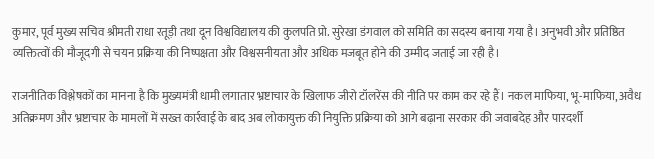कुमार, पूर्व मुख्य सचिव श्रीमती राधा रतूड़ी तथा दून विश्वविद्यालय की कुलपति प्रो. सुरेखा डंगवाल को समिति का सदस्य बनाया गया है। अनुभवी और प्रतिष्ठित व्यक्तित्वों की मौजूदगी से चयन प्रक्रिया की निष्पक्षता और विश्वसनीयता और अधिक मजबूत होने की उम्मीद जताई जा रही है।

राजनीतिक विश्लेषकों का मानना है कि मुख्यमंत्री धामी लगातार भ्रष्टाचार के खिलाफ जीरो टॉलरेंस की नीति पर काम कर रहे हैं। नकल माफिया, भू-माफिया, अवैध अतिक्रमण और भ्रष्टाचार के मामलों में सख्त कार्रवाई के बाद अब लोकायुक्त की नियुक्ति प्रक्रिया को आगे बढ़ाना सरकार की जवाबदेह और पारदर्शी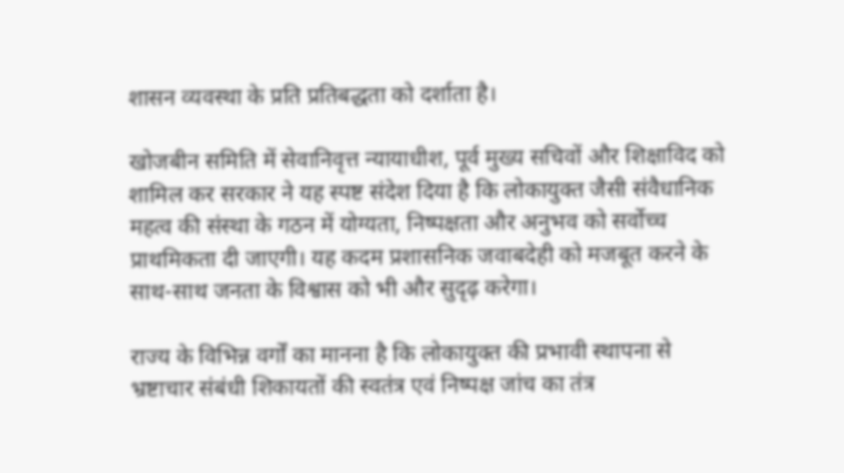शासन व्यवस्था के प्रति प्रतिबद्धता को दर्शाता है।

खोजबीन समिति में सेवानिवृत्त न्यायाधीश, पूर्व मुख्य सचिवों और शिक्षाविद को शामिल कर सरकार ने यह स्पष्ट संदेश दिया है कि लोकायुक्त जैसी संवैधानिक महत्व की संस्था के गठन में योग्यता, निष्पक्षता और अनुभव को सर्वोच्च प्राथमिकता दी जाएगी। यह कदम प्रशासनिक जवाबदेही को मजबूत करने के साथ-साथ जनता के विश्वास को भी और सुदृढ़ करेगा।

राज्य के विभिन्न वर्गों का मानना है कि लोकायुक्त की प्रभावी स्थापना से भ्रष्टाचार संबंधी शिकायतों की स्वतंत्र एवं निष्पक्ष जांच का तंत्र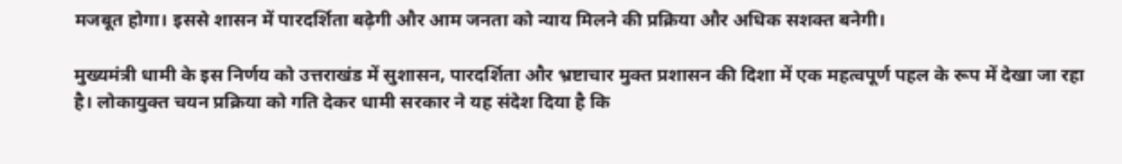मजबूत होगा। इससे शासन में पारदर्शिता बढ़ेगी और आम जनता को न्याय मिलने की प्रक्रिया और अधिक सशक्त बनेगी।

मुख्यमंत्री धामी के इस निर्णय को उत्तराखंड में सुशासन, पारदर्शिता और भ्रष्टाचार मुक्त प्रशासन की दिशा में एक महत्वपूर्ण पहल के रूप में देखा जा रहा है। लोकायुक्त चयन प्रक्रिया को गति देकर धामी सरकार ने यह संदेश दिया है कि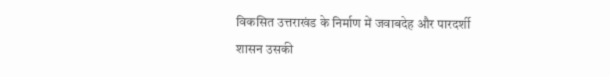विकसित उत्तराखंड के निर्माण में जवाबदेह और पारदर्शी शासन उसकी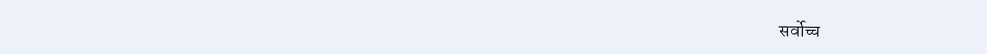सर्वोच्च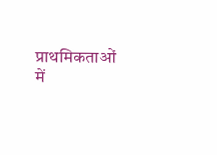प्राथमिकताओं में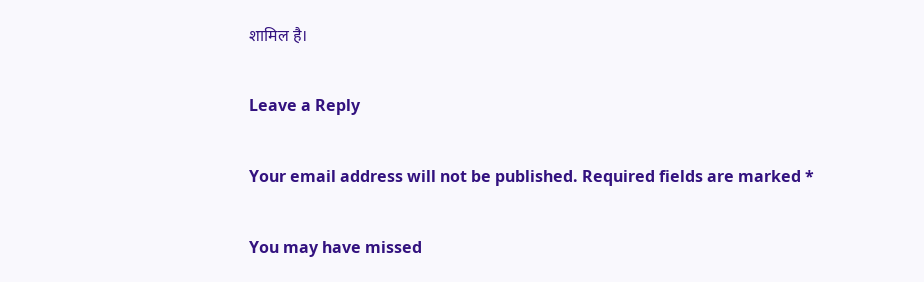शामिल है।

Leave a Reply

Your email address will not be published. Required fields are marked *

You may have missed